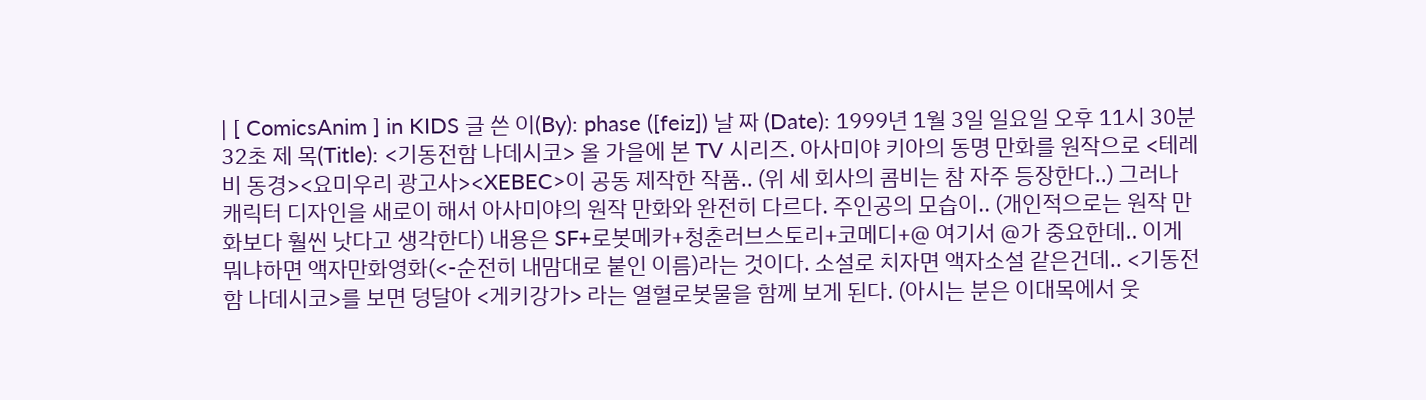| [ ComicsAnim ] in KIDS 글 쓴 이(By): phase ([feiz]) 날 짜 (Date): 1999년 1월 3일 일요일 오후 11시 30분 32초 제 목(Title): <기동전함 나데시코> 올 가을에 본 TV 시리즈. 아사미야 키아의 동명 만화를 원작으로 <테레비 동경><요미우리 광고사><XEBEC>이 공동 제작한 작품.. (위 세 회사의 콤비는 참 자주 등장한다..) 그러나 캐릭터 디자인을 새로이 해서 아사미야의 원작 만화와 완전히 다르다. 주인공의 모습이.. (개인적으로는 원작 만화보다 훨씬 낫다고 생각한다) 내용은 SF+로봇메카+청춘러브스토리+코메디+@ 여기서 @가 중요한데.. 이게 뭐냐하면 액자만화영화(<-순전히 내맘대로 붙인 이름)라는 것이다. 소설로 치자면 액자소설 같은건데.. <기동전함 나데시코>를 보면 덩달아 <게키강가> 라는 열혈로봇물을 함께 보게 된다. (아시는 분은 이대목에서 웃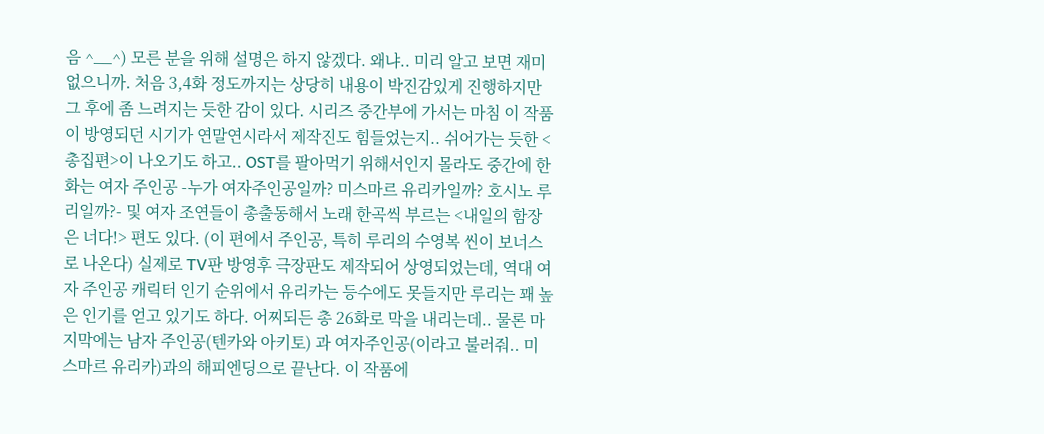음 ^__^) 모른 분을 위해 설명은 하지 않겠다. 왜냐.. 미리 알고 보면 재미없으니까. 처음 3,4화 정도까지는 상당히 내용이 박진감있게 진행하지만 그 후에 좀 느려지는 듯한 감이 있다. 시리즈 중간부에 가서는 마침 이 작품이 방영되던 시기가 연말연시라서 제작진도 힘들었는지.. 쉬어가는 듯한 <총집편>이 나오기도 하고.. OST를 팔아먹기 위해서인지 몰라도 중간에 한 화는 여자 주인공 -누가 여자주인공일까? 미스마르 유리카일까? 호시노 루리일까?- 및 여자 조연들이 총출동해서 노래 한곡씩 부르는 <내일의 함장은 너다!> 편도 있다. (이 편에서 주인공, 특히 루리의 수영복 씬이 보너스로 나온다) 실제로 TV판 방영후 극장판도 제작되어 상영되었는데, 역대 여자 주인공 캐릭터 인기 순위에서 유리카는 등수에도 못들지만 루리는 꽤 높은 인기를 얻고 있기도 하다. 어찌되든 총 26화로 막을 내리는데.. 물론 마지막에는 남자 주인공(텐카와 아키토) 과 여자주인공(이라고 불러줘.. 미스마르 유리카)과의 해피엔딩으로 끝난다. 이 작품에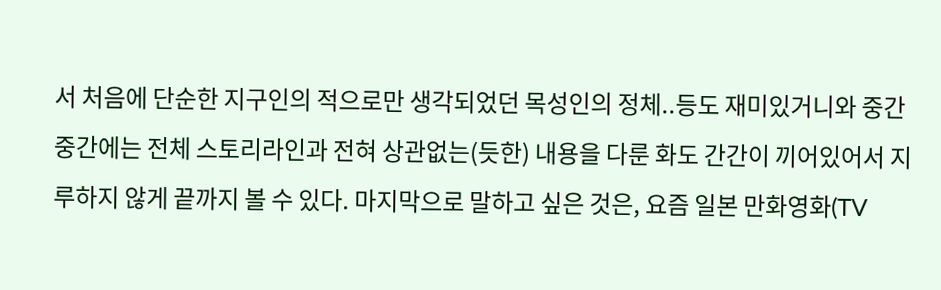서 처음에 단순한 지구인의 적으로만 생각되었던 목성인의 정체..등도 재미있거니와 중간 중간에는 전체 스토리라인과 전혀 상관없는(듯한) 내용을 다룬 화도 간간이 끼어있어서 지루하지 않게 끝까지 볼 수 있다. 마지막으로 말하고 싶은 것은, 요즘 일본 만화영화(TV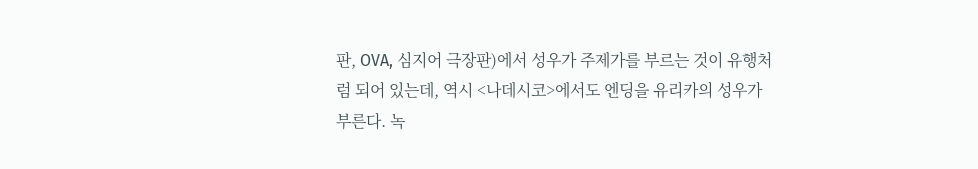판, OVA, 심지어 극장판)에서 성우가 주제가를 부르는 것이 유행처럼 되어 있는데, 역시 <나데시코>에서도 엔딩을 유리카의 성우가 부른다. 녹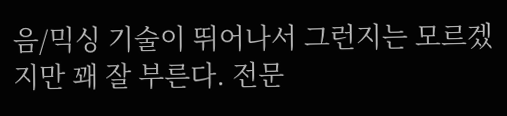음/믹싱 기술이 뛰어나서 그런지는 모르겠지만 꽤 잘 부른다. 전문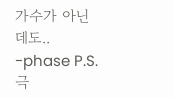가수가 아닌데도.. -phase P.S. 극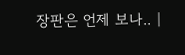장판은 언제 보나.. |